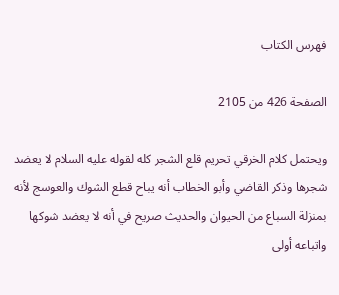فهرس الكتاب

الصفحة 426 من 2105

ويحتمل كلام الخرقي تحريم قلع الشجر كله لقوله عليه السلام لا يعضد شجرها وذكر القاضي وأبو الخطاب أنه يباح قطع الشوك والعوسج لأنه بمنزلة السباع من الحيوان والحديث صريح في أنه لا يعضد شوكها واتباعه أولى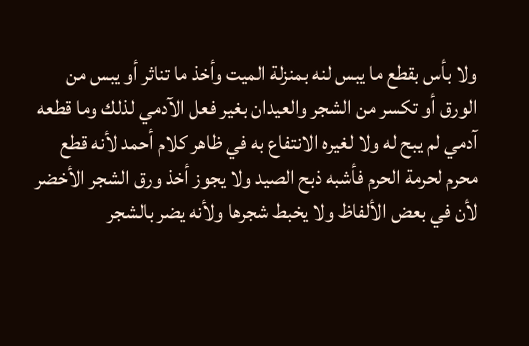ولا بأس بقطع ما يبس لنه بمنزلة الميت وأخذ ما تناثر أو يبس من الورق أو تكسر من الشجر والعيدان بغير فعل الآدمي لذلك وما قطعه آدمي لم يبح له ولا لغيره الانتفاع به في ظاهر كلام أحمد لأنه قطع محرم لحرمة الحرم فأشبه ذبح الصيد ولا يجوز أخذ ورق الشجر الأخضر لأن في بعض الألفاظ ولا يخبط شجرها ولأنه يضر بالشجر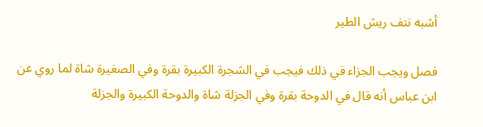أشبه نتف ريش الطير

فصل ويجب الجزاء في ذلك فيجب في الشجرة الكبيرة بقرة وفي الصغيرة شاة لما روي عن ابن عباس أنه قال في الدوحة بقرة وفي الجزلة شاة والدوحة الكبيرة والجزلة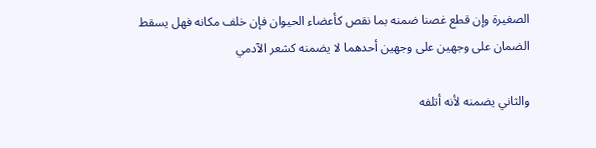الصغيرة وإن قطع غصنا ضمنه بما نقص كأعضاء الحيوان فإن خلف مكانه فهل يسقط الضمان على وجهين على وجهين أحدهما لا يضمنه كشعر الآدمي

والثاني يضمنه لأنه أتلفه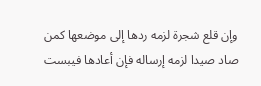وإن قلع شجرة لزمه ردها إلى موضعها كمن صاد صيدا لزمه إرساله فإن أعادها فيبست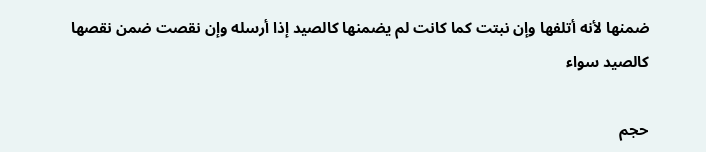ضمنها لأنه أتلفها وإن نبتت كما كانت لم يضمنها كالصيد إذا أرسله وإن نقصت ضمن نقصها كالصيد سواء

حجم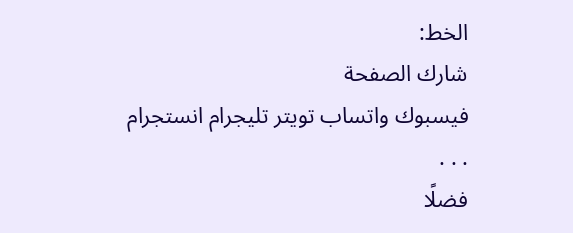الخط:
شارك الصفحة
فيسبوك واتساب تويتر تليجرام انستجرام
. . .
فضلًا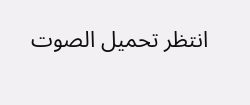انتظر تحميل الصوت